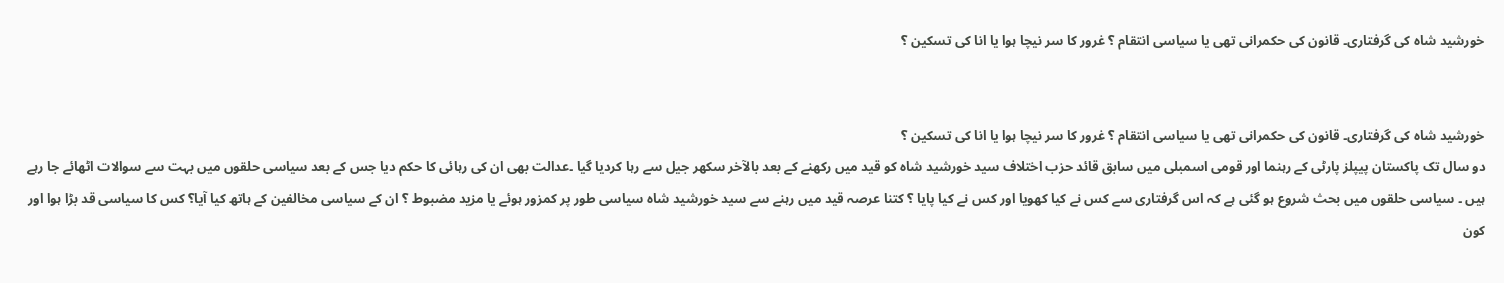خورشید شاہ کی گرفتاری۔ قانون کی حکمرانی تھی یا سیاسی انتقام ؟ غرور کا سر نیچا ہوا یا انا کی تسکین ؟


خورشید شاہ کی گرفتاری۔ قانون کی حکمرانی تھی یا سیاسی انتقام ؟ غرور کا سر نیچا ہوا یا انا کی تسکین ؟
دو سال تک پاکستان پیپلز پارٹی کے رہنما اور قومی اسمبلی میں سابق قائد حزب اختلاف سید خورشید شاہ کو قید میں رکھنے کے بعد بالآخر سکھر جیل سے رہا کردیا گیا ۔عدالت بھی ان کی رہائی کا حکم دیا جس کے بعد سیاسی حلقوں میں بہت سے سوالات اٹھائے جا رہے ہیں ۔ سیاسی حلقوں میں بحث شروع ہو گئی ہے کہ اس گرفتاری سے کس نے کیا کھویا اور کس نے کیا پایا ؟ کتنا عرصہ قید میں رہنے سے سید خورشید شاہ سیاسی طور پر کمزور ہوئے یا مزید مضبوط ؟ ان کے سیاسی مخالفین کے ہاتھ کیا آیا؟ کس کا سیاسی قد بڑا ہوا اور کون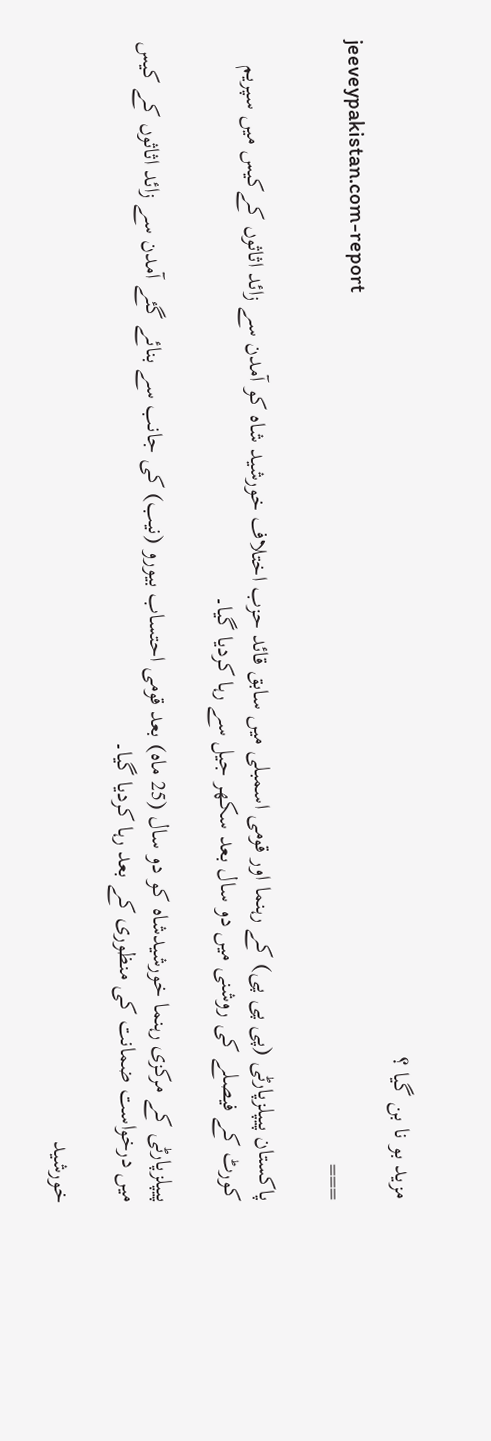مزید بو نا بن گیا ؟
jeeveypakistan.com-report
===

پاکستان پیپلزپارٹی (پی پی پی) کے رہنما اور قومی اسمبلی میں سابق قائد حزب اختلاف خورشید شاہ کو آمدن سے زائد اثاثوں کےکیس میں سپریم کورٹ کے فیصلے کی روشنی میں دو سال بعد سکھر جیل سے رہا کردیا گیا۔

پیپلزپارٹی کے مرکزی رہنما خورشیدشاہ کو دو سال (25 ماہ) بعد قومی احتساب بیورو (نیب) کی جانب سے بنائے گئے آمدن سے زائد اثاثوں کے کیس میں درخواست ضمانت کی منظوری کے بعد رہا کردیا گیا۔

خورشید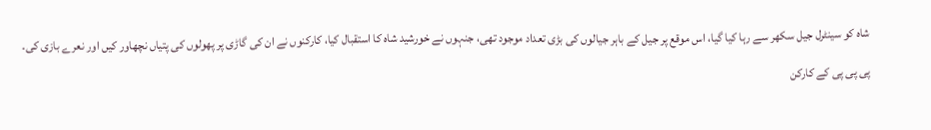شاہ کو سینٹرل جیل سکھر سے رہا کیا گیا، اس موقع پر جیل کے باہر جیالوں کی بڑی تعداد موجود تھی، جنہوں نے خورشید شاہ کا استقبال کیا، کارکنوں نے ان کی گاڑی پر پھولوں کی پتیاں نچھاور کیں اور نعرے بازی کی۔

پی پی پی کے کارکن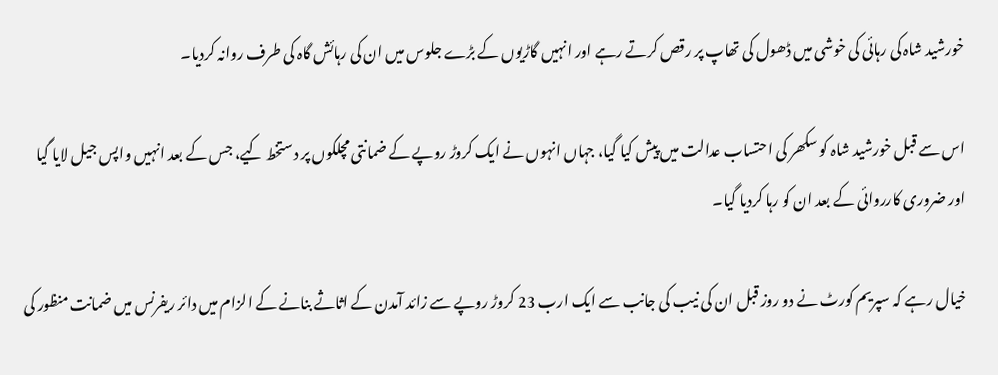خورشید شاہ کی رہائی کی خوشی میں ڈھول کی تھاپ پر رقص کرتے رہے اور انہیں گاڑیوں کے بڑے جلوس میں ان کی رہائش گاہ کی طرف روانہ کردیا۔

اس سے قبل خورشید شاہ کو سکھر کی احتساب عدالت میں پیش کیا گیا، جہاں انہوں نے ایک کروڑ روپے کے ضمانتی مچلکوں پر دستخط کیے، جس کے بعد انہیں واپس جیل لایا گیا اور ضروری کارروائی کے بعد ان کو رہا کردیا گیا۔

خیال رہے کہ سپریم کورٹ نے دو روز قبل ان کی نیب کی جانب سے ایک ارب 23 کروڑ روپے سے زائد آمدن کے اثاثے بنانے کے الزام میں دائر ریفرنس میں ضمانت منظور کی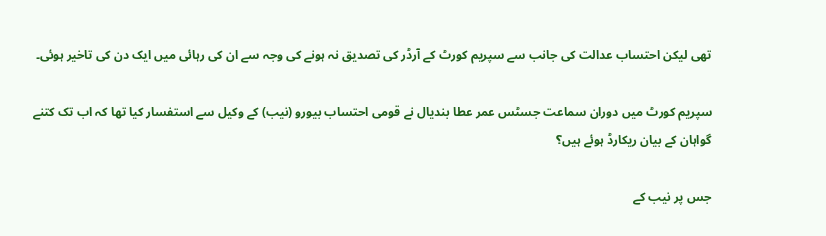تھی لیکن احتساب عدالت کی جانب سے سپریم کورٹ کے آرڈر کی تصدیق نہ ہونے کی وجہ سے ان کی رہائی میں ایک دن کی تاخیر ہوئی۔

سپریم کورٹ میں دوران سماعت جسٹس عمر عطا بندیال نے قومی احتساب بیورو (نیب) کے وکیل سے استفسار کیا تھا کہ اب تک کتنے گواہان کے بیان ریکارڈ ہوئے ہیں؟

جس پر نیب کے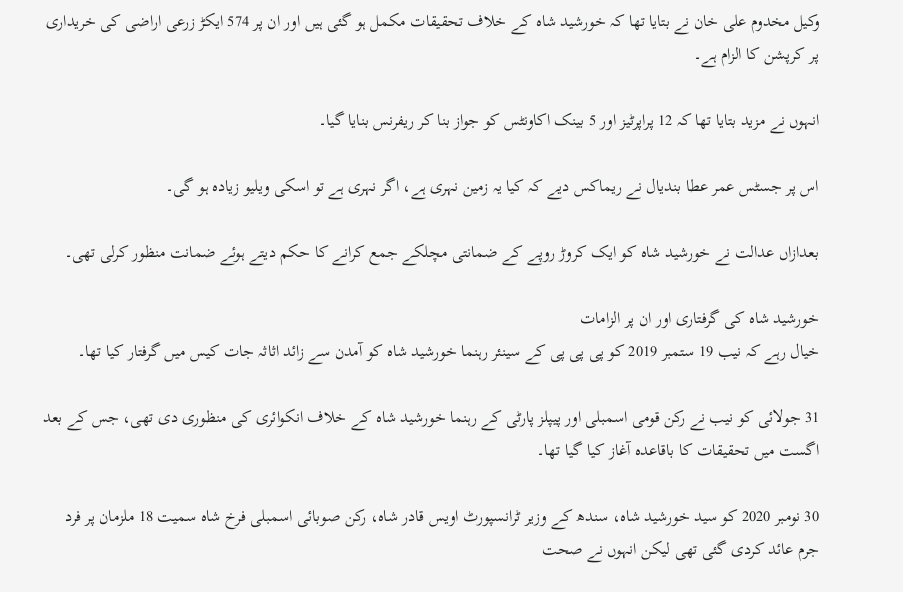وکیل مخدوم علی خان نے بتایا تھا کہ خورشید شاہ کے خلاف تحقیقات مکمل ہو گئی ہیں اور ان پر 574 ایکڑ زرعی اراضی کی خریداری پر کرپشن کا الزام ہے۔

انہوں نے مزید بتایا تھا کہ 12 پراپرٹیز اور 5 بینک اکاونٹس کو جواز بنا کر ریفرنس بنایا گیا۔

اس پر جسٹس عمر عطا بندیال نے ریماکس دیے کہ کیا یہ زمین نہری ہے، اگر نہری ہے تو اسکی ویلیو زیادہ ہو گی۔

بعدازاں عدالت نے خورشید شاہ کو ایک کروڑ روپے کے ضمانتی مچلکے جمع کرانے کا حکم دیتے ہوئے ضمانت منظور کرلی تھی۔

خورشید شاہ کی گرفتاری اور ان پر الزامات
خیال رہے کہ نیب 19 ستمبر 2019 کو پی پی پی کے سینئر رہنما خورشید شاہ کو آمدن سے زائد اثاثہ جات کیس میں گرفتار کیا تھا۔

31 جولائی کو نیب نے رکن قومی اسمبلی اور پیپلز پارٹی کے رہنما خورشید شاہ کے خلاف انکوائری کی منظوری دی تھی، جس کے بعد اگست میں تحقیقات کا باقاعدہ آغاز کیا گیا تھا۔

30 نومبر 2020 کو سید خورشید شاہ، سندھ کے وزیر ٹرانسپورٹ اویس قادر شاہ، رکن صوبائی اسمبلی فرخ شاہ سمیت 18 ملزمان پر فرد جرم عائد کردی گئی تھی لیکن انہوں نے صحت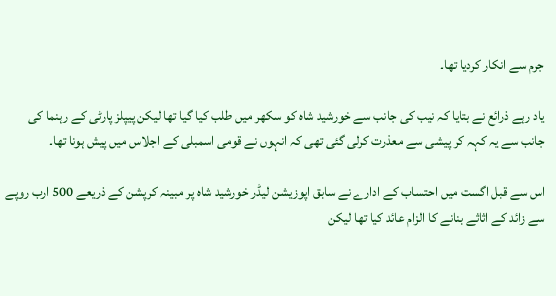جرم سے انکار کردیا تھا۔

یاد رہے ذرائع نے بتایا کہ نیب کی جانب سے خورشید شاہ کو سکھر میں طلب کیا گیا تھا لیکن پیپلز پارٹی کے رہنما کی جانب سے یہ کہہ کر پیشی سے معذرت کرلی گئی تھی کہ انہوں نے قومی اسمبلی کے اجلاس میں پیش ہونا تھا۔

اس سے قبل اگست میں احتساب کے ادارے نے سابق اپوزیشن لیڈر خورشید شاہ پر مبینہ کرپشن کے ذریعے 500 ارب روپے سے زائد کے اثاثے بنانے کا الزام عائد کیا تھا لیکن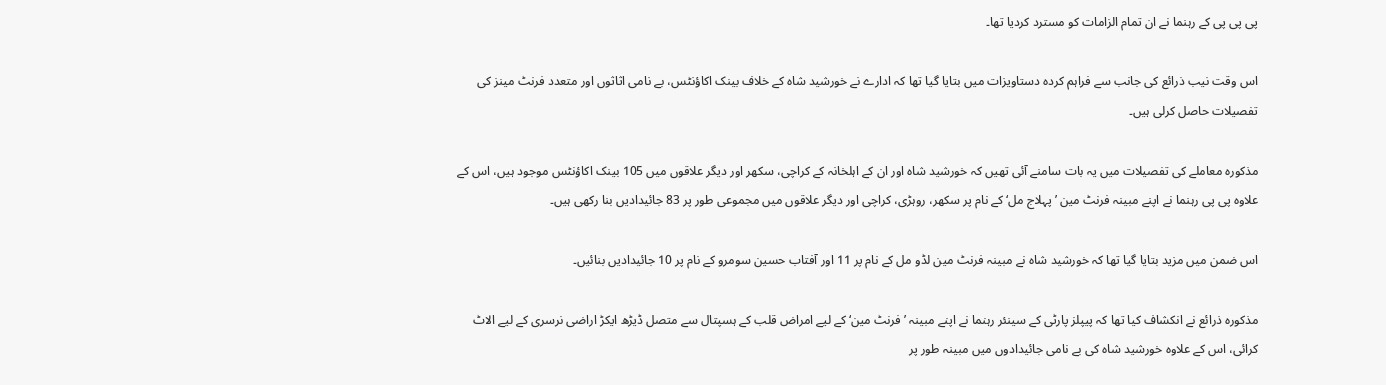پی پی پی کے رہنما نے ان تمام الزامات کو مسترد کردیا تھا۔

اس وقت نیب ذرائع کی جانب سے فراہم کردہ دستاویزات میں بتایا گیا تھا کہ ادارے نے خورشید شاہ کے خلاف بینک اکاؤنٹس، بے نامی اثاثوں اور متعدد فرنٹ مینز کی تفصیلات حاصل کرلی ہیں۔

مذکورہ معاملے کی تفصیلات میں یہ بات سامنے آئی تھیں کہ خورشید شاہ اور ان کے اہلخانہ کے کراچی، سکھر اور دیگر علاقوں میں 105 بینک اکاؤنٹس موجود ہیں، اس کے علاوہ پی پی رہنما نے اپنے مبینہ فرنٹ مین ’پہلاج مل‘ کے نام پر سکھر، روہڑی، کراچی اور دیگر علاقوں میں مجموعی طور پر 83 جائیدادیں بنا رکھی ہیں۔

اس ضمن میں مزید بتایا گیا تھا کہ خورشید شاہ نے مبینہ فرنٹ مین لڈو مل کے نام پر 11 اور آفتاب حسین سومرو کے نام پر 10 جائیدادیں بنائیں۔

مذکورہ ذرائع نے انکشاف کیا تھا کہ پیپلز پارٹی کے سینئر رہنما نے اپنے مبینہ ’فرنٹ مین‘ کے لیے امراض قلب کے ہسپتال سے متصل ڈیڑھ ایکڑ اراضی نرسری کے لیے الاٹ کرائی، اس کے علاوہ خورشید شاہ کی بے نامی جائیدادوں میں مبینہ طور پر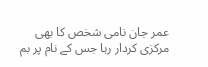عمر جان نامی شخص کا بھی مرکزی کردار رہا جس کے نام پر بم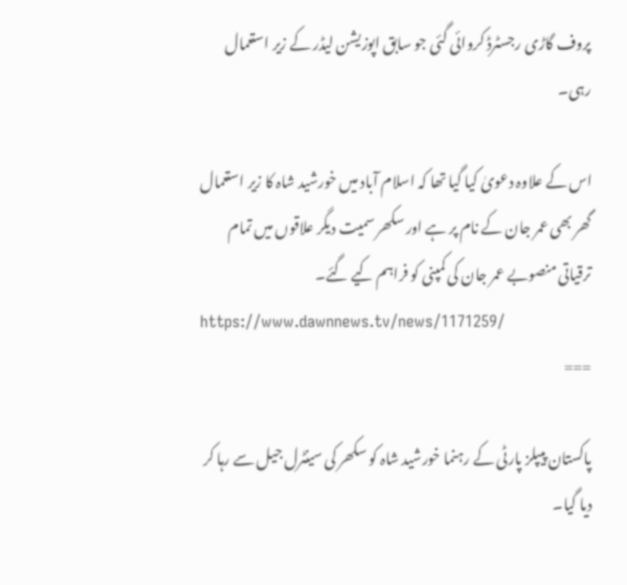پروف گاڑی رجسٹرڈ کروائی گئی جو سابق اپوزیشن لیڈر کے زیر استعمال رہی۔

اس کے علاوہ دعویٰ کیا گیا تھا کہ اسلام آباد میں خورشید شاہ کا زیر استعمال گھر بھی عمر جان کے نام پر ہے اور سکھر سمیت دیگر علاقوں میں تمام ترقیاتی منصوبے عمر جان کی کمپنی کو فراہم کیے گئے۔
https://www.dawnnews.tv/news/1171259/
===

پاکستان پیپلز پارٹی کے رہنما خورشید شاہ کو سکھر کی سینٹرل جیل سے رہا کر دیا گیا۔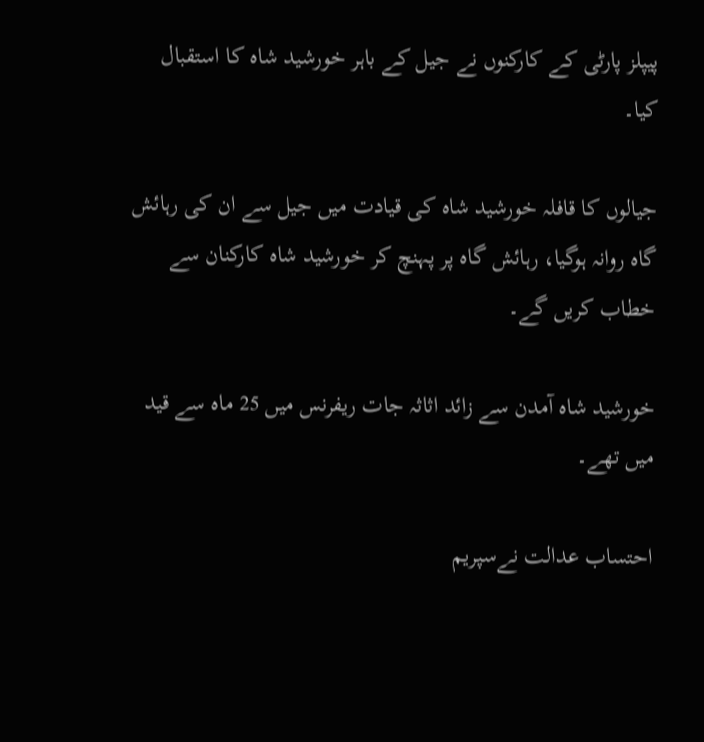پیپلز پارٹی کے کارکنوں نے جیل کے باہر خورشید شاہ کا استقبال کیا۔

جیالوں کا قافلہ خورشید شاہ کی قیادت میں جیل سے ان کی رہائش گاہ روانہ ہوگیا، رہائش گاہ پر پہنچ کر خورشید شاہ کارکنان سے خطاب کریں گے۔

خورشید شاہ آمدن سے زائد اثاثہ جات ریفرنس میں 25 ماہ سے قید میں تھے۔

احتساب عدالت نےسپریم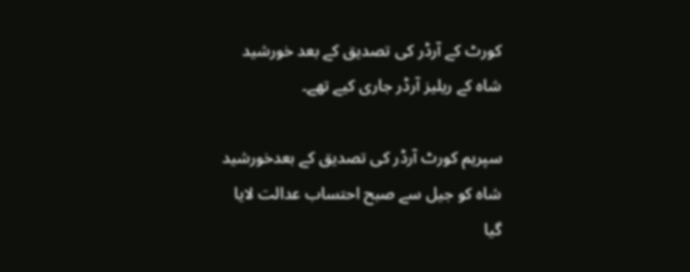کورٹ کے آرڈر کی تصدیق کے بعد خورشید شاہ کے ریلیز آرڈر جاری کیے تھے۔

سپریم کورٹ آرڈر کی تصدیق کے بعدخورشید شاہ کو جیل سے صبح احتساب عدالت لایا گیا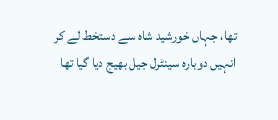تھا، جہاں خورشید شاہ سے دستخط لے کر انہیں دوبارہ سینٹرل جیل بھیج دیا گیا تھا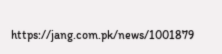https://jang.com.pk/news/1001879